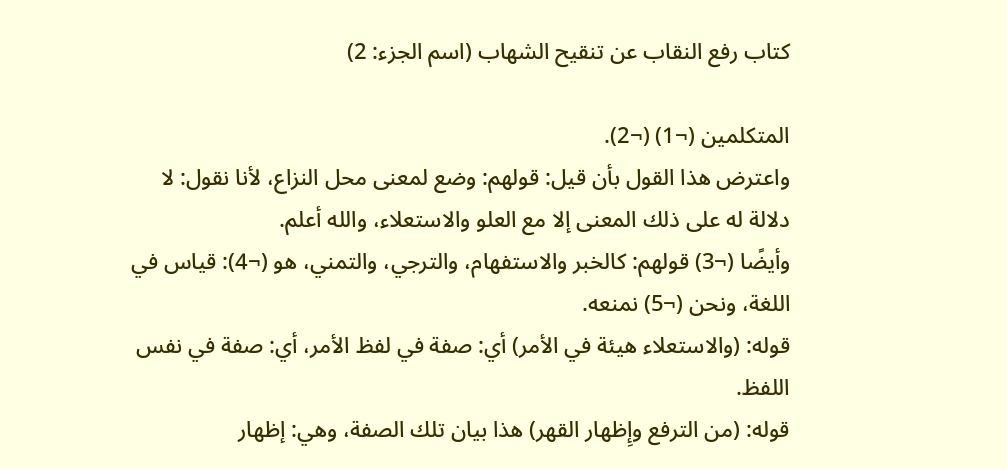كتاب رفع النقاب عن تنقيح الشهاب (اسم الجزء: 2)

المتكلمين (¬1) (¬2).
واعترض هذا القول بأن قيل: قولهم: وضع لمعنى محل النزاع، لأنا نقول: لا دلالة له على ذلك المعنى إلا مع العلو والاستعلاء، والله أعلم.
وأيضًا (¬3) قولهم: كالخبر والاستفهام، والترجي، والتمني، هو (¬4): قياس في اللغة، ونحن (¬5) نمنعه.
قوله: (والاستعلاء هيئة في الأمر) أي: صفة في لفظ الأمر، أي: صفة في نفس اللفظ.
قوله: (من الترفع وإِظهار القهر) هذا بيان تلك الصفة، وهي: إظهار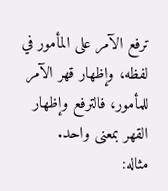ترفع الآمر على المأمور في لفظه، وإظهار قهر الآمر للمأمور، فالترفع وإظهار القهر بمعنى واحد.
مثاله: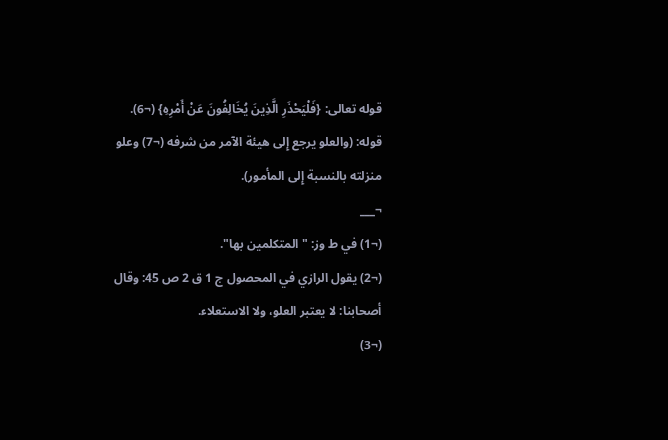قوله تعالى: {فَلْيَحْذَرِ الَّذِينَ يُخَالِفُونَ عَنْ أَمْرِهِ} (¬6).
قوله: (والعلو يرجع إِلى هيئة الآمر من شرفه (¬7) وعلو منزلته بالنسبة إِلى المأمور).
¬___
(¬1) في ط وز: "المتكلمين بها".
(¬2) يقول الرازي في المحصول ج 1 ق 2 ص 45: وقال أصحابنا: لا يعتبر العلو، ولا الاستعلاء.
(¬3)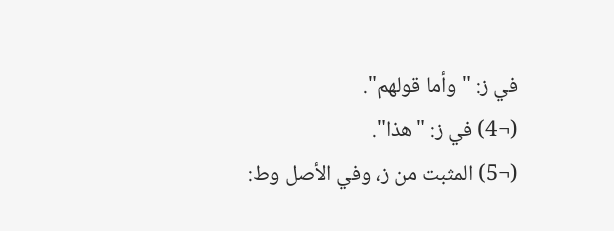في ز: "وأما قولهم".
(¬4) في ز: "هذا".
(¬5) المثبت من ز، وفي الأصل وط: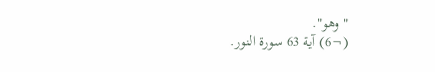"وهو".
(¬6) آية 63 سورة النور.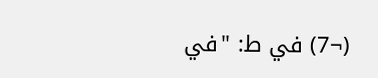(¬7) في ط: "في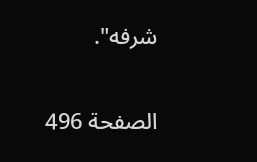شرفه".

الصفحة 496